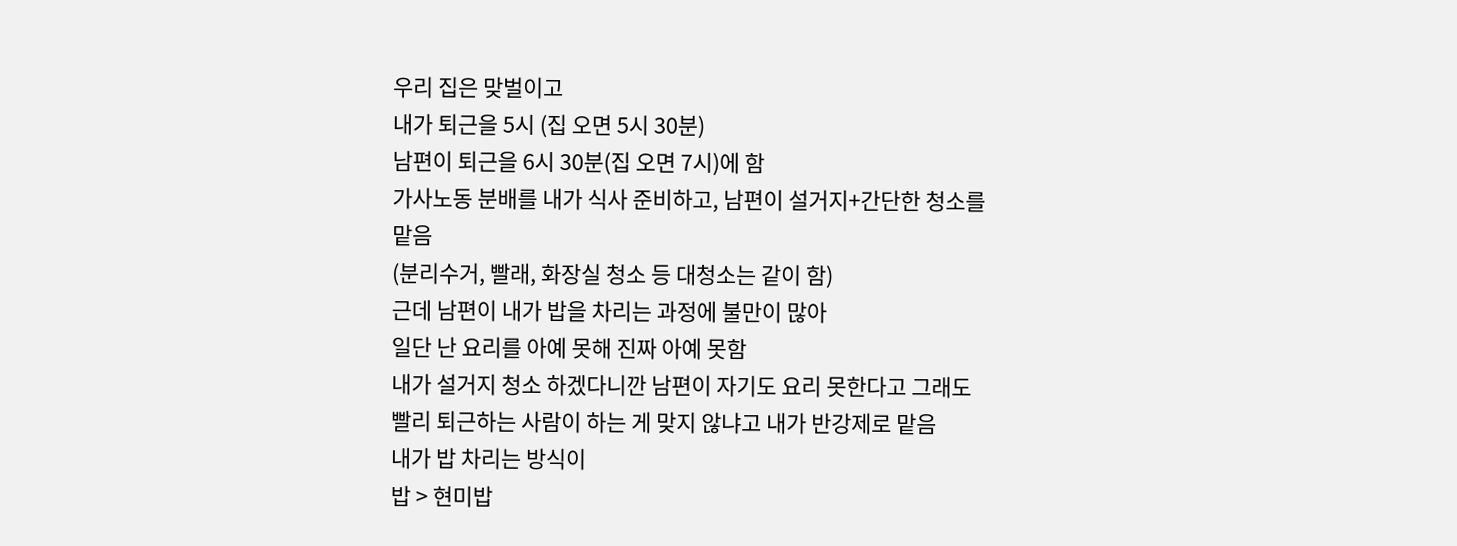우리 집은 맞벌이고
내가 퇴근을 5시 (집 오면 5시 30분)
남편이 퇴근을 6시 30분(집 오면 7시)에 함
가사노동 분배를 내가 식사 준비하고, 남편이 설거지+간단한 청소를 맡음
(분리수거, 빨래, 화장실 청소 등 대청소는 같이 함)
근데 남편이 내가 밥을 차리는 과정에 불만이 많아
일단 난 요리를 아예 못해 진짜 아예 못함
내가 설거지 청소 하겠다니깐 남편이 자기도 요리 못한다고 그래도 빨리 퇴근하는 사람이 하는 게 맞지 않냐고 내가 반강제로 맡음
내가 밥 차리는 방식이
밥 > 현미밥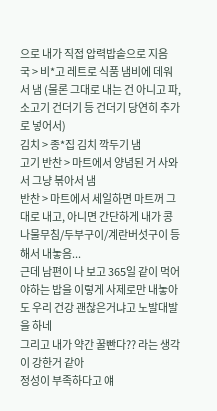으로 내가 직접 압력밥솥으로 지음
국 > 비*고 레트로 식품 냄비에 데워서 냄 (물론 그대로 내는 건 아니고 파, 소고기 건더기 등 건더기 당연히 추가로 넣어서)
김치 > 종*집 김치 깍두기 냄
고기 반찬 > 마트에서 양념된 거 사와서 그냥 볶아서 냄
반찬 > 마트에서 세일하면 마트꺼 그대로 내고, 아니면 간단하게 내가 콩나물무침/두부구이/계란버섯구이 등 해서 내놓음...
근데 남편이 나 보고 365일 같이 먹어야하는 밥을 이렇게 사제로만 내놓아도 우리 건강 괜찮은거냐고 노발대발을 하네
그리고 내가 약간 꿀빤다?? 라는 생각이 강한거 같아
정성이 부족하다고 얘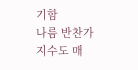기함
나름 반찬가지수도 매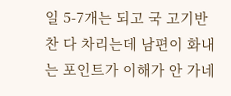일 5-7개는 되고 국 고기반찬 다 차리는데 남편이 화내는 포인트가 이해가 안 가네